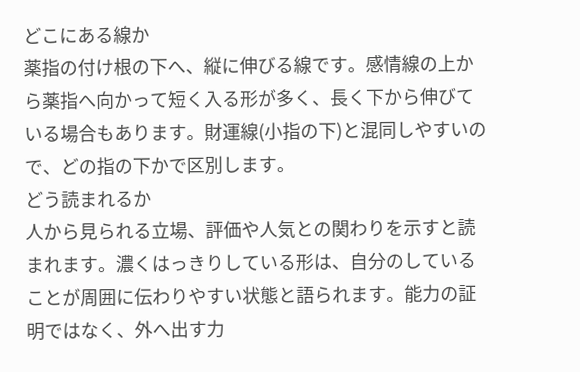どこにある線か
薬指の付け根の下へ、縦に伸びる線です。感情線の上から薬指へ向かって短く入る形が多く、長く下から伸びている場合もあります。財運線(小指の下)と混同しやすいので、どの指の下かで区別します。
どう読まれるか
人から見られる立場、評価や人気との関わりを示すと読まれます。濃くはっきりしている形は、自分のしていることが周囲に伝わりやすい状態と語られます。能力の証明ではなく、外へ出す力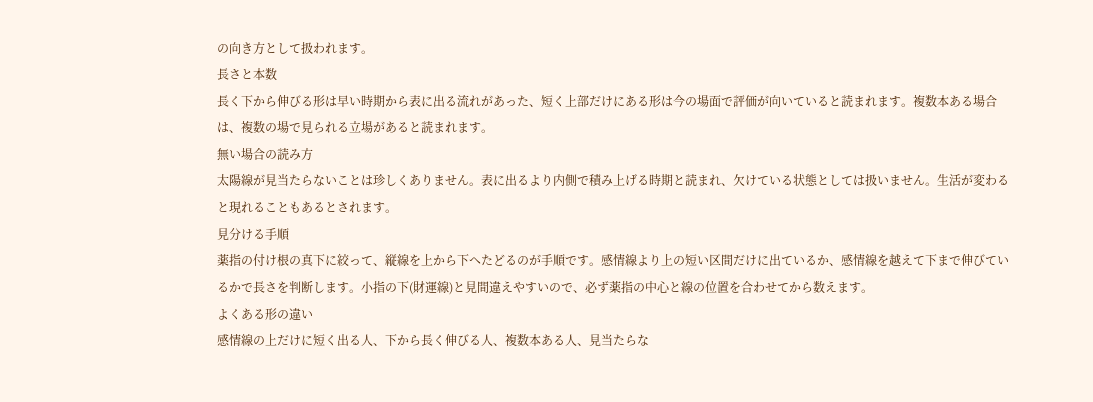の向き方として扱われます。
長さと本数
長く下から伸びる形は早い時期から表に出る流れがあった、短く上部だけにある形は今の場面で評価が向いていると読まれます。複数本ある場合は、複数の場で見られる立場があると読まれます。
無い場合の読み方
太陽線が見当たらないことは珍しくありません。表に出るより内側で積み上げる時期と読まれ、欠けている状態としては扱いません。生活が変わると現れることもあるとされます。
見分ける手順
薬指の付け根の真下に絞って、縦線を上から下へたどるのが手順です。感情線より上の短い区間だけに出ているか、感情線を越えて下まで伸びているかで長さを判断します。小指の下(財運線)と見間違えやすいので、必ず薬指の中心と線の位置を合わせてから数えます。
よくある形の違い
感情線の上だけに短く出る人、下から長く伸びる人、複数本ある人、見当たらな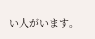い人がいます。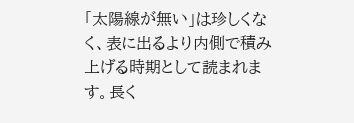「太陽線が無い」は珍しくなく、表に出るより内側で積み上げる時期として読まれます。長く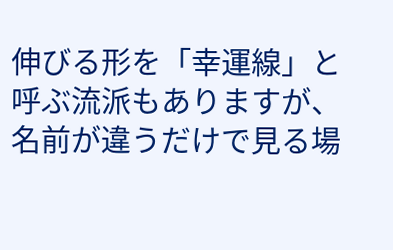伸びる形を「幸運線」と呼ぶ流派もありますが、名前が違うだけで見る場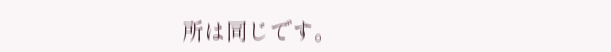所は同じです。